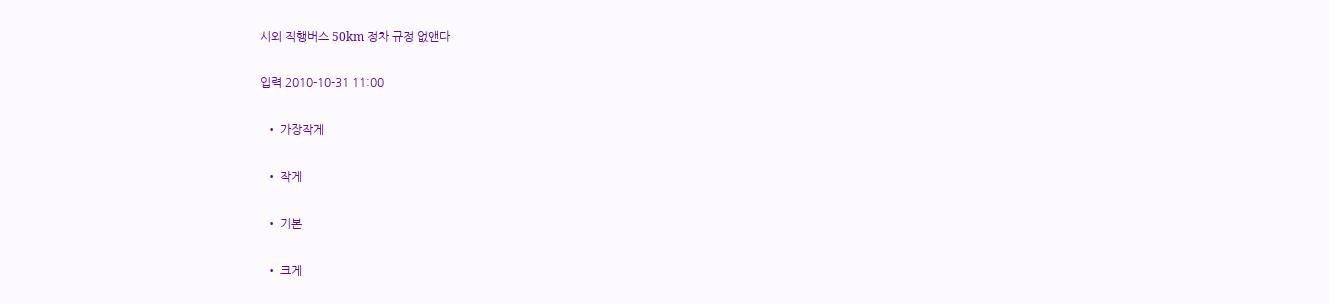시외 직행버스 50km 정차 규정 없앤다

입력 2010-10-31 11:00

  • 가장작게

  • 작게

  • 기본

  • 크게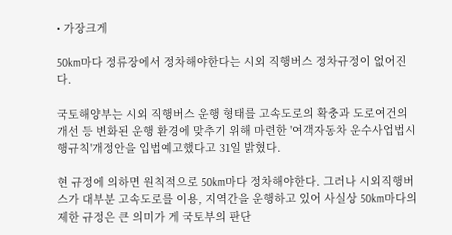• 가장크게

50km마다 정류장에서 정차해야한다는 시외 직행버스 정차규정이 없어진다.

국토해양부는 시외 직행버스 운행 형태를 고속도로의 확충과 도로여건의 개선 등 변화된 운행 환경에 맞추기 위해 마련한 '여객자동차 운수사업법시행규칙'개정안을 입법예고했다고 31일 밝혔다.

현 규정에 의하면 원칙적으로 50km마다 정차해야한다. 그러나 시외직행버스가 대부분 고속도로를 이용, 지역간을 운행하고 있어 사실상 50km마다의 제한 규정은 큰 의미가 게 국토부의 판단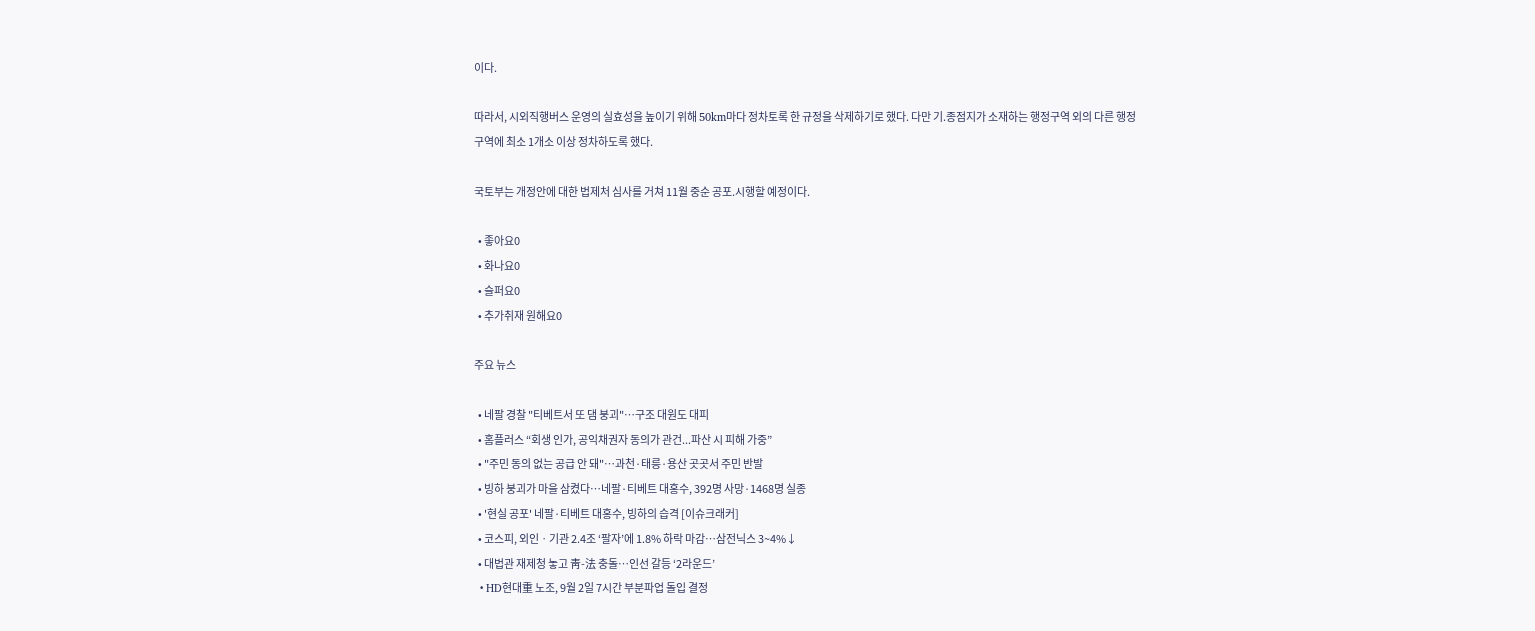이다.

따라서, 시외직행버스 운영의 실효성을 높이기 위해 50km마다 정차토록 한 규정을 삭제하기로 했다. 다만 기.종점지가 소재하는 행정구역 외의 다른 행정구역에 최소 1개소 이상 정차하도록 했다.

국토부는 개정안에 대한 법제처 심사를 거쳐 11월 중순 공포.시행할 예정이다.

  • 좋아요0
  • 화나요0
  • 슬퍼요0
  • 추가취재 원해요0

주요 뉴스

  • 네팔 경찰 "티베트서 또 댐 붕괴"⋯구조 대원도 대피
  • 홈플러스 “회생 인가, 공익채권자 동의가 관건...파산 시 피해 가중”
  • "주민 동의 없는 공급 안 돼"⋯과천·태릉·용산 곳곳서 주민 반발
  • 빙하 붕괴가 마을 삼켰다…네팔·티베트 대홍수, 392명 사망·1468명 실종
  • '현실 공포' 네팔·티베트 대홍수, 빙하의 습격 [이슈크래커]
  • 코스피, 외인ㆍ기관 2.4조 ‘팔자’에 1.8% 하락 마감⋯삼전닉스 3~4%↓
  • 대법관 재제청 놓고 靑-法 충돌…인선 갈등 ‘2라운드’
  • HD현대重 노조, 9월 2일 7시간 부분파업 돌입 결정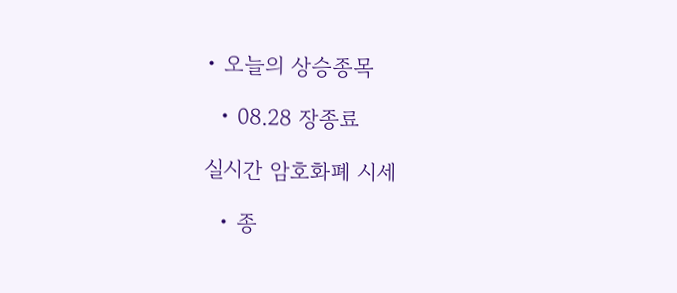• 오늘의 상승종목

  • 08.28 장종료

실시간 암호화폐 시세

  • 종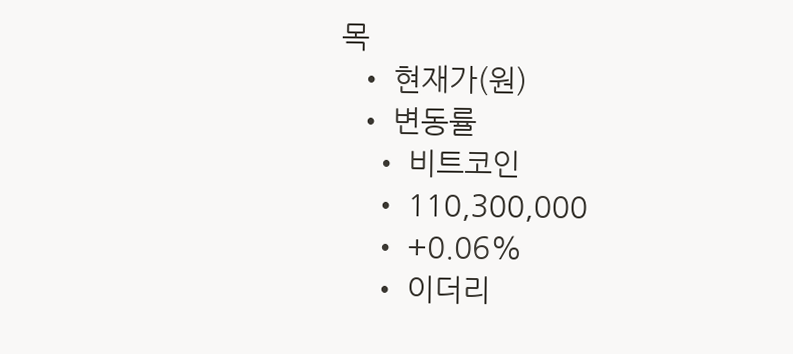목
  • 현재가(원)
  • 변동률
    • 비트코인
    • 110,300,000
    • +0.06%
    • 이더리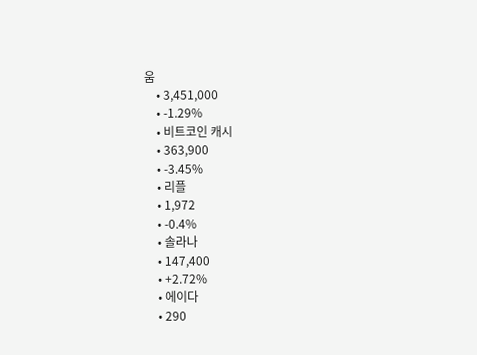움
    • 3,451,000
    • -1.29%
    • 비트코인 캐시
    • 363,900
    • -3.45%
    • 리플
    • 1,972
    • -0.4%
    • 솔라나
    • 147,400
    • +2.72%
    • 에이다
    • 290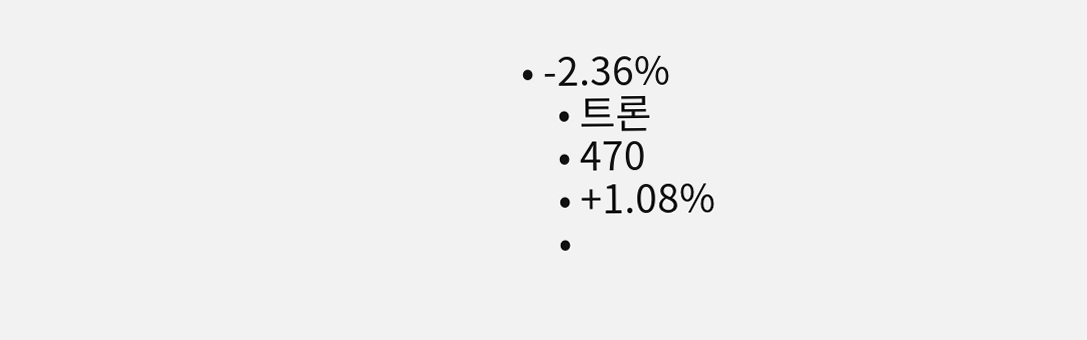• -2.36%
    • 트론
    • 470
    • +1.08%
    •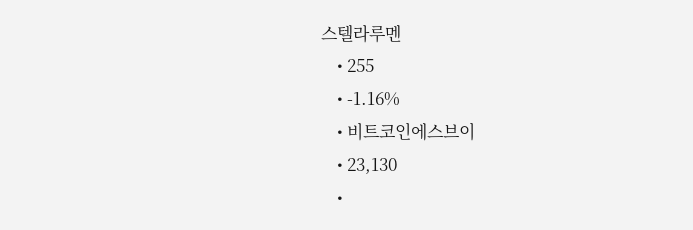스텔라루멘
    • 255
    • -1.16%
    • 비트코인에스브이
    • 23,130
    •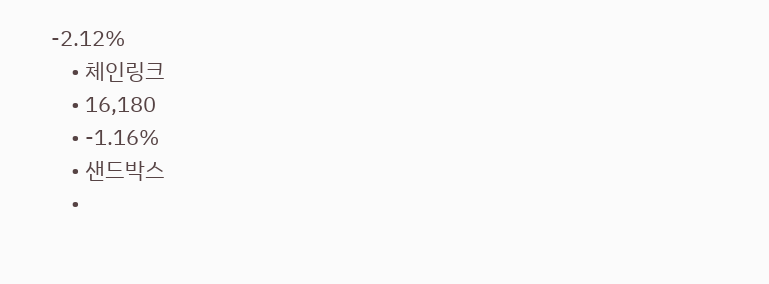-2.12%
    • 체인링크
    • 16,180
    • -1.16%
    • 샌드박스
    •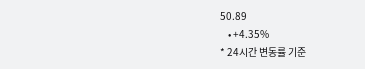50.89
    • +4.35%
* 24시간 변동률 기준